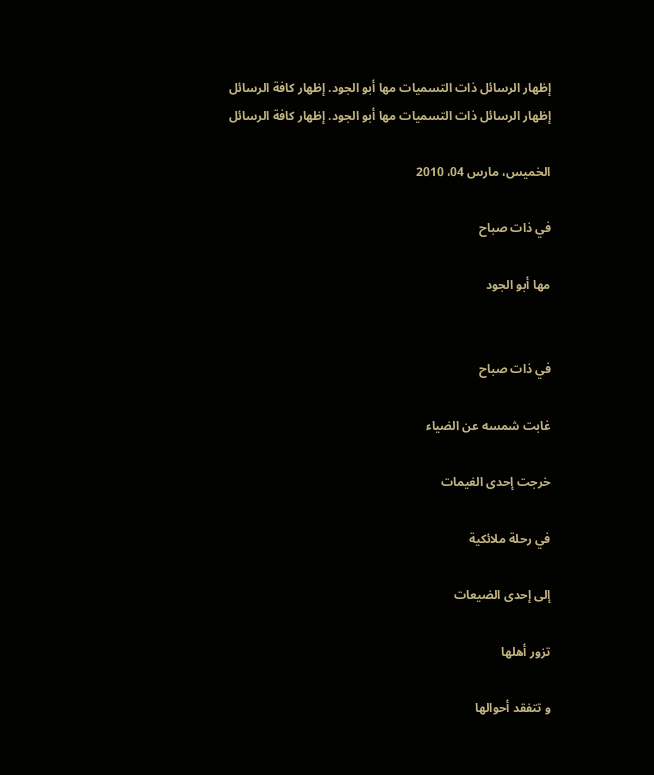إظهار الرسائل ذات التسميات مها أبو الجود. إظهار كافة الرسائل
إظهار الرسائل ذات التسميات مها أبو الجود. إظهار كافة الرسائل

الخميس، مارس 04، 2010

في ذات صباح

مها أبو الجود


في ذات صباح

غابت شمسه عن الضياء

خرجت إحدى الغيمات

في رحلة ملائكية

إلى إحدى الضيعات

تزور أهلها

و تتفقد أحوالها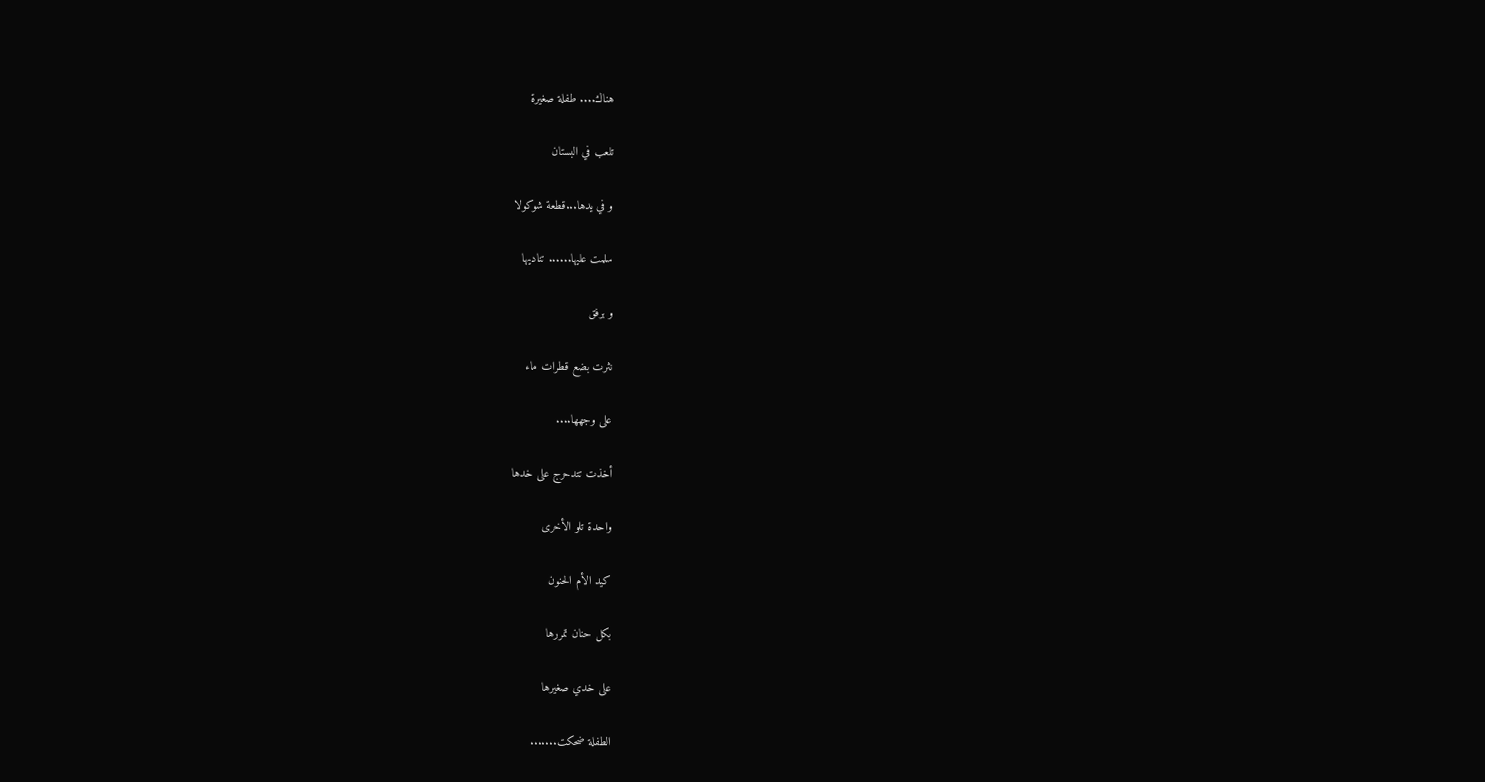هناك.... طفلة صغيرة

تلعب في البستان

و في يدها...قطعة شوكولا

سلمت عليها...... تناديها

و برفق

نثرت بضع قطرات ماء

على وجهها....

أخذت تتدحرج على خدها

واحدة تلو الأخرى

كيد الأم الحنون

بكل حنان تمررها

على خدي صغيرها

الطفلة ضحكت.......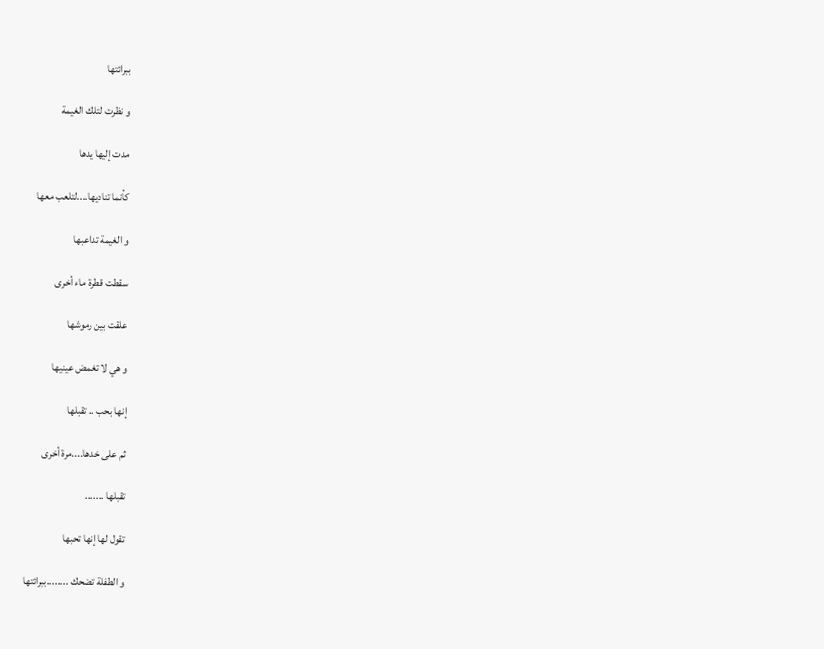ببرائتها

و نظرت لتلك الغيمة

مدت إليها يدها

كأنما تناديها....لتلعب معها

و الغيمة تداعبها

سقطت قطرة ماء أخرى

علقت بين رموشها

و هي لا تغمض عينيها

إنها بحب .. تقبلها

ثم على خدها....مرة أخرى

تقبلها .......

تقول لها إنها تحبها

و الطفلة تضحك ........ببرائتها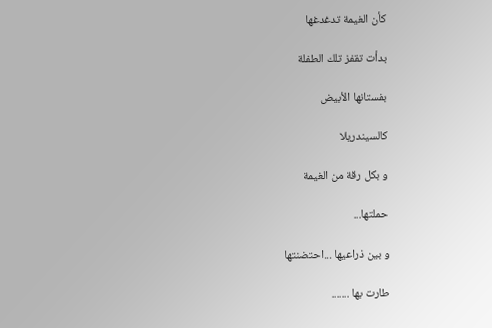كأن الغيمة تدغدغها

بدأت تقفز تلك الطفلة

بفستانها الأبيض

كالسيندريلا

و بكل رقة من الغيمة

حملتها...

و بين ذراعيها ...احتضنتها

طارت بها .......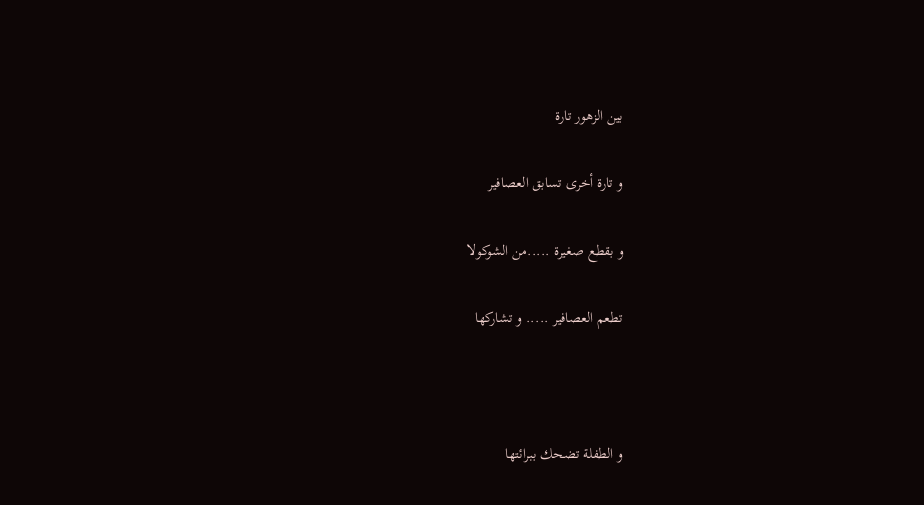بين الزهور تارة

و تارة أخرى تسابق العصافير

و بقطع صغيرة .....من الشوكولا

تطعم العصافير ..... و تشاركها



و الطفلة تضحك ببرائتها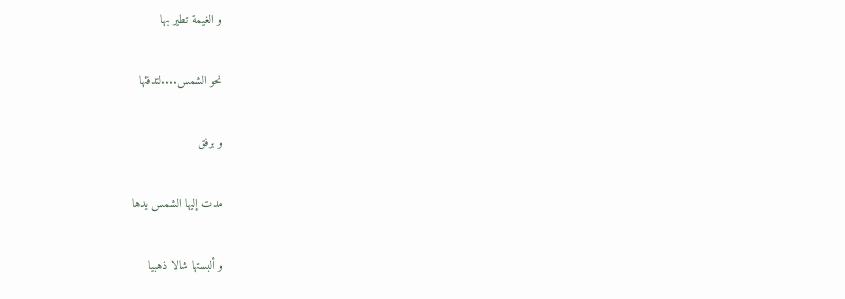و الغيمة تطير بها

نحو الشمس....لتدفئها

و برفق

مدت إليها الشمس يدها

و ألبستها شالا ذهبيا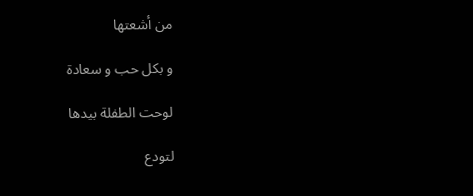من أشعتها

و بكل حب و سعادة

لوحت الطفلة بيدها

لتودع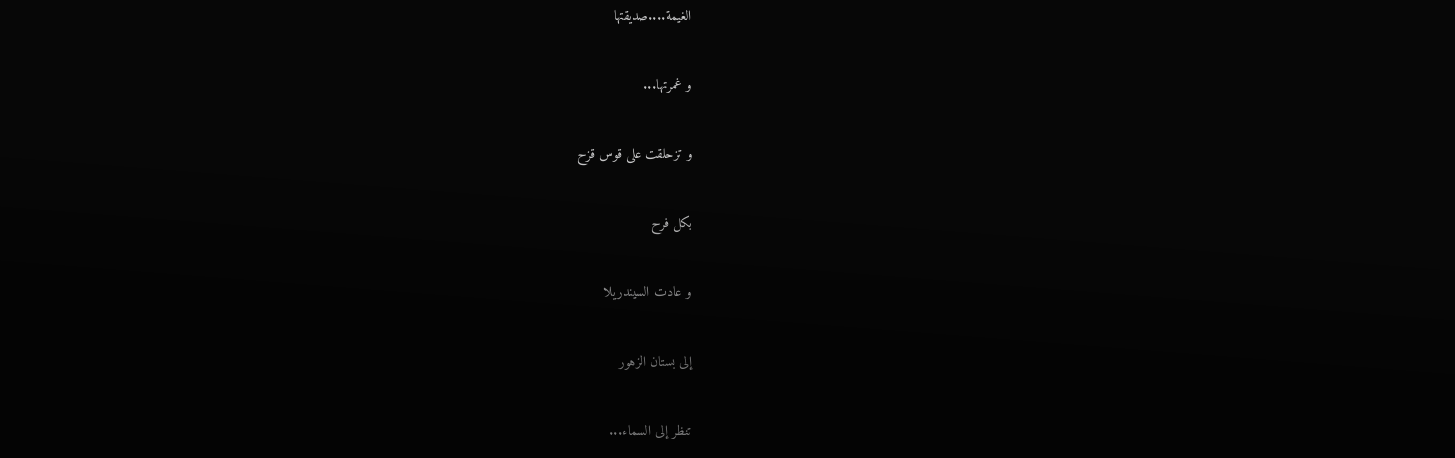الغيمة....صديقتها

و غمرتها...

و تزحلقت على قوس قزح

بكل فرح

و عادت السيندريلا

إلى بستان الزهور

تنظر إلى السماء...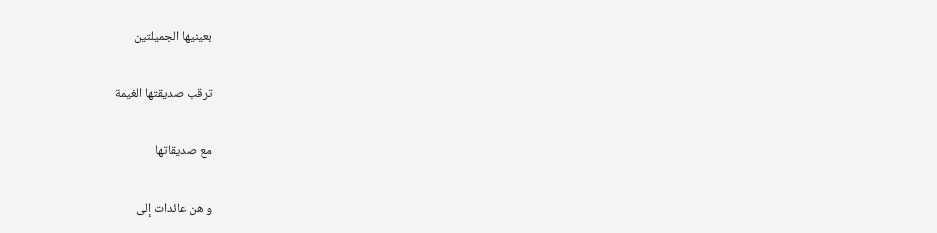بعينيها الجميلتين

ترقب صديقتها الغيمة

مع صديقاتها

و هن عائدات إلى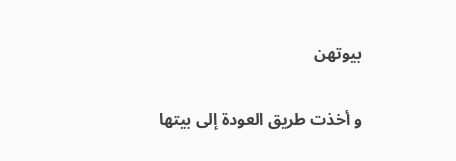بيوتهن

و أخذت طريق العودة إلى بيتها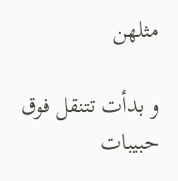مثلهن

و بدأت تتنقل فوق حبيبات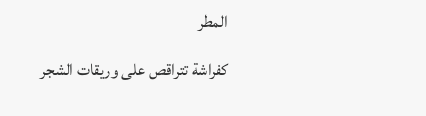المطر

كفراشة تتراقص على وريقات الشجر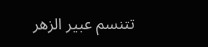تتنسم عبير الزهر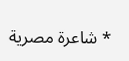* شاعرة مصرية